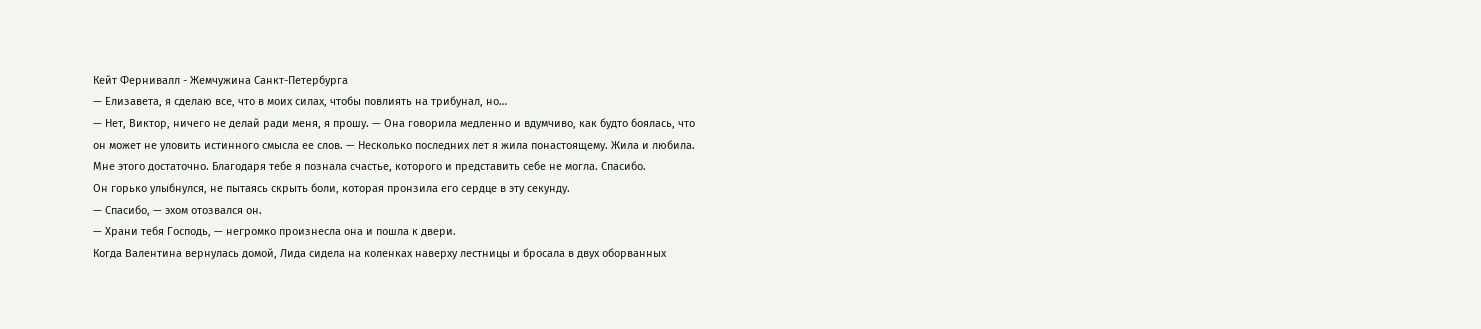Кейт Фернивалл - Жемчужина Санкт-Петербурга
— Елизавета, я сделаю все, что в моих силах, чтобы повлиять на трибунал, но…
— Нет, Виктор, ничего не делай ради меня, я прошу. — Она говорила медленно и вдумчиво, как будто боялась, что он может не уловить истинного смысла ее слов. — Несколько последних лет я жила понастоящему. Жила и любила. Мне этого достаточно. Благодаря тебе я познала счастье, которого и представить себе не могла. Спасибо.
Он горько улыбнулся, не пытаясь скрыть боли, которая пронзила его сердце в эту секунду.
— Спасибо, — эхом отозвался он.
— Храни тебя Господь, — негромко произнесла она и пошла к двери.
Когда Валентина вернулась домой, Лида сидела на коленках наверху лестницы и бросала в двух оборванных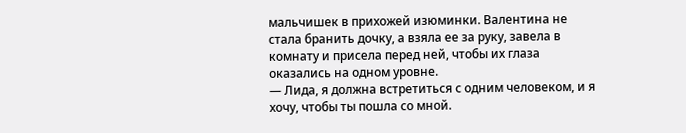мальчишек в прихожей изюминки. Валентина не стала бранить дочку, а взяла ее за руку, завела в комнату и присела перед ней, чтобы их глаза оказались на одном уровне.
— Лида, я должна встретиться с одним человеком, и я хочу, чтобы ты пошла со мной.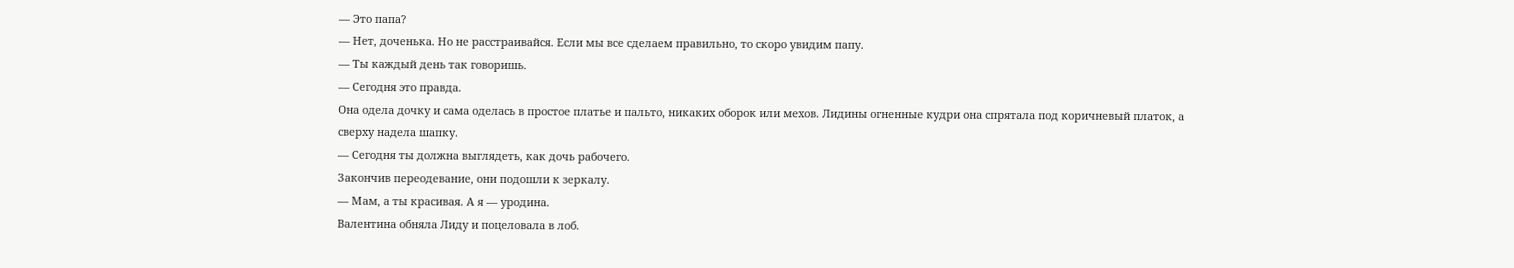— Это папа?
— Нет, доченька. Но не расстраивайся. Если мы все сделаем правильно, то скоро увидим папу.
— Ты каждый день так говоришь.
— Сегодня это правда.
Она одела дочку и сама оделась в простое платье и пальто, никаких оборок или мехов. Лидины огненные кудри она спрятала под коричневый платок, а сверху надела шапку.
— Сегодня ты должна выглядеть, как дочь рабочего.
Закончив переодевание, они подошли к зеркалу.
— Мам, а ты красивая. А я — уродина.
Валентина обняла Лиду и поцеловала в лоб.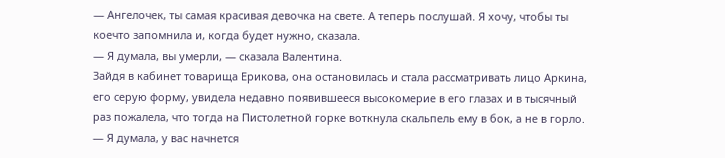— Ангелочек, ты самая красивая девочка на свете. А теперь послушай. Я хочу, чтобы ты коечто запомнила и, когда будет нужно, сказала.
— Я думала, вы умерли, — сказала Валентина.
Зайдя в кабинет товарища Ерикова, она остановилась и стала рассматривать лицо Аркина, его серую форму, увидела недавно появившееся высокомерие в его глазах и в тысячный раз пожалела, что тогда на Пистолетной горке воткнула скальпель ему в бок, а не в горло.
— Я думала, у вас начнется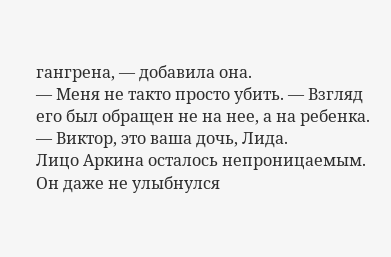гангрена, — добавила она.
— Меня не такто просто убить. — Взгляд его был обращен не на нее, а на ребенка.
— Виктор, это ваша дочь, Лида.
Лицо Аркина осталось непроницаемым. Он даже не улыбнулся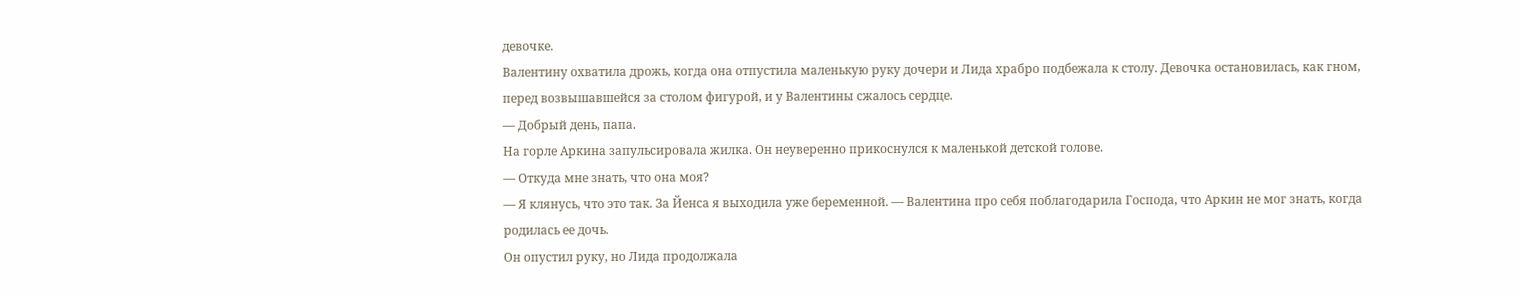девочке.
Валентину охватила дрожь, когда она отпустила маленькую руку дочери и Лида храбро подбежала к столу. Девочка остановилась, как гном, перед возвышавшейся за столом фигурой, и у Валентины сжалось сердце.
— Добрый день, папа.
На горле Аркина запульсировала жилка. Он неуверенно прикоснулся к маленькой детской голове.
— Откуда мне знать, что она моя?
— Я клянусь, что это так. За Йенса я выходила уже беременной. — Валентина про себя поблагодарила Господа, что Аркин не мог знать, когда родилась ее дочь.
Он опустил руку, но Лида продолжала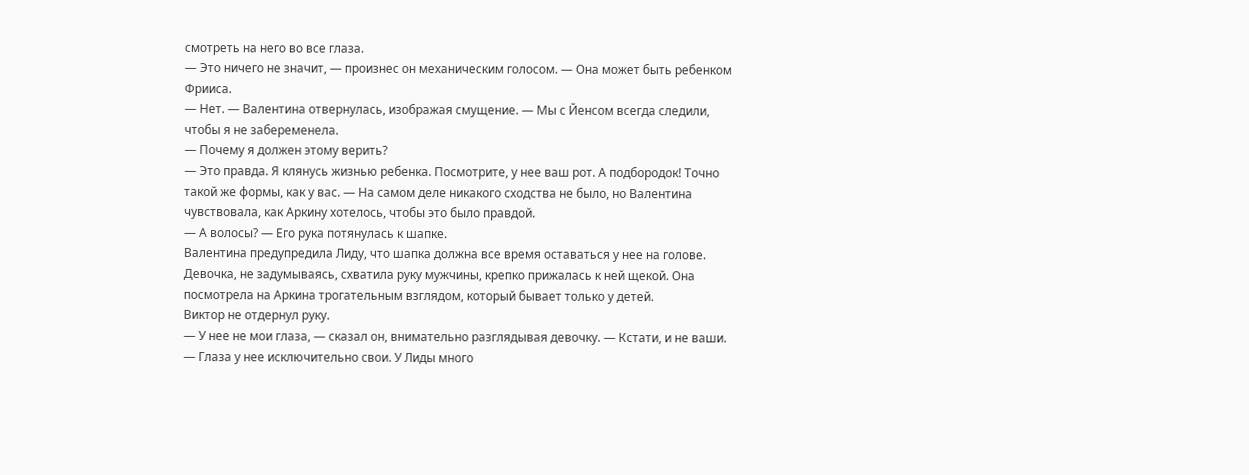смотреть на него во все глаза.
— Это ничего не значит, — произнес он механическим голосом. — Она может быть ребенком Фрииса.
— Нет. — Валентина отвернулась, изображая смущение. — Мы с Йенсом всегда следили, чтобы я не забеременела.
— Почему я должен этому верить?
— Это правда. Я клянусь жизнью ребенка. Посмотрите, у нее ваш рот. А подбородок! Точно такой же формы, как у вас. — На самом деле никакого сходства не было, но Валентина чувствовала, как Аркину хотелось, чтобы это было правдой.
— А волосы? — Его рука потянулась к шапке.
Валентина предупредила Лиду, что шапка должна все время оставаться у нее на голове. Девочка, не задумываясь, схватила руку мужчины, крепко прижалась к ней щекой. Она посмотрела на Аркина трогательным взглядом, который бывает только у детей.
Виктор не отдернул руку.
— У нее не мои глаза, — сказал он, внимательно разглядывая девочку. — Кстати, и не ваши.
— Глаза у нее исключительно свои. У Лиды много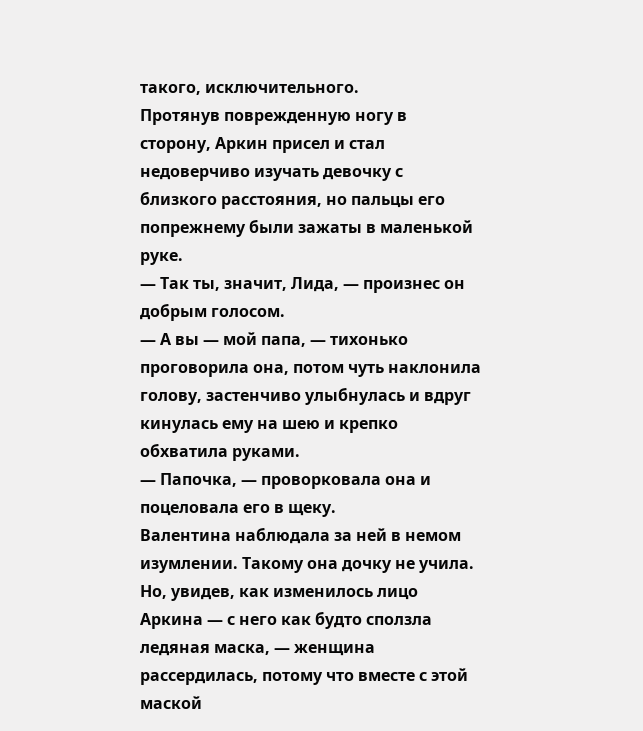такого, исключительного.
Протянув поврежденную ногу в сторону, Аркин присел и стал недоверчиво изучать девочку с близкого расстояния, но пальцы его попрежнему были зажаты в маленькой руке.
— Так ты, значит, Лида, — произнес он добрым голосом.
— А вы — мой папа, — тихонько проговорила она, потом чуть наклонила голову, застенчиво улыбнулась и вдруг кинулась ему на шею и крепко обхватила руками.
— Папочка, — проворковала она и поцеловала его в щеку.
Валентина наблюдала за ней в немом изумлении. Такому она дочку не учила. Но, увидев, как изменилось лицо Аркина — с него как будто сползла ледяная маска, — женщина рассердилась, потому что вместе с этой маской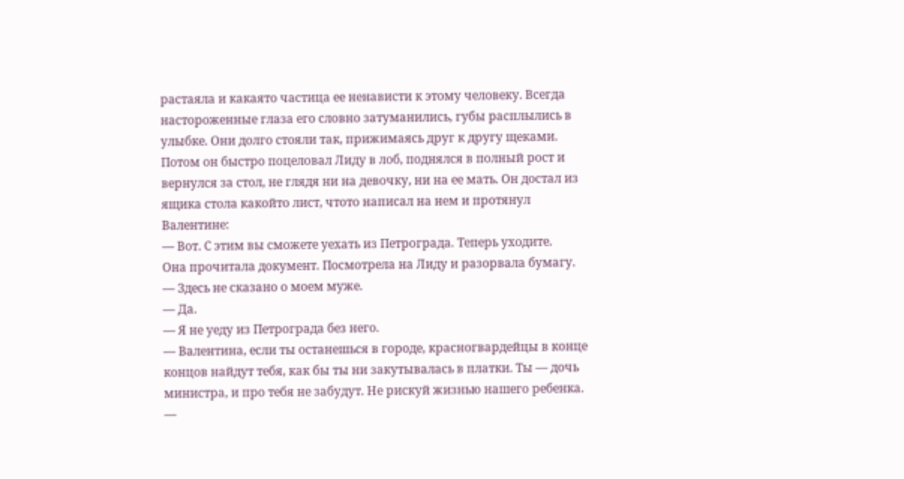растаяла и какаято частица ее ненависти к этому человеку. Всегда настороженные глаза его словно затуманились, губы расплылись в улыбке. Они долго стояли так, прижимаясь друг к другу щеками. Потом он быстро поцеловал Лиду в лоб, поднялся в полный рост и вернулся за стол, не глядя ни на девочку, ни на ее мать. Он достал из ящика стола какойто лист, чтото написал на нем и протянул Валентине:
— Вот. С этим вы сможете уехать из Петрограда. Теперь уходите.
Она прочитала документ. Посмотрела на Лиду и разорвала бумагу.
— Здесь не сказано о моем муже.
— Да.
— Я не уеду из Петрограда без него.
— Валентина, если ты останешься в городе, красногвардейцы в конце концов найдут тебя, как бы ты ни закутывалась в платки. Ты — дочь министра, и про тебя не забудут. Не рискуй жизнью нашего ребенка.
—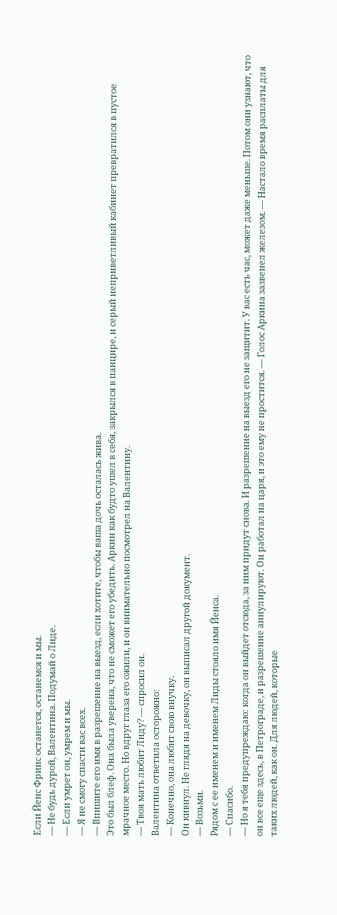Если Йенс Фриис останется, останемся и мы.
— Не будь дурой, Валентина. Подумай о Лиде.
— Если умрет он, умрем и мы.
— Я не смогу спасти вас всех.
— Впишите его имя в разрешение на выезд, если хотите, чтобы ваша дочь осталась жива.
Это был блеф. Она была уверена, что не сможет его убедить. Аркин как будто ушел в себя, закрылся в панцире, и серый неприветливый кабинет превратился в пустое мрачное место. Но вдруг глаза его ожили, и он внимательно посмотрел на Валентину.
— Твоя мать любит Лиду? — спросил он.
Валентина ответила осторожно:
— Конечно, она любит свою внучку.
Он кивнул. Не глядя на девочку, он выписал другой документ.
— Возьми.
Рядом с ее именем и именем Лиды стояло имя Йенса.
— Спасибо.
— Но я тебя предупреждаю: когда он выйдет отсюда, за ним придут снова. И разрешение на выезд его не защитит. У вас есть час, может даже меньше. Потом они узнают, что он все еще здесь, в Петрограде, и разрешение аннулируют. Он работал на царя, и это ему не простится. — Голос Аркина зазвенел железом. — Настало время расплаты для таких людей, как он. Для людей, которые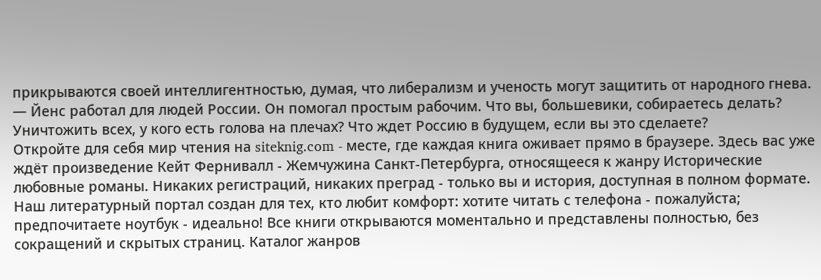прикрываются своей интеллигентностью, думая, что либерализм и ученость могут защитить от народного гнева.
— Йенс работал для людей России. Он помогал простым рабочим. Что вы, большевики, собираетесь делать? Уничтожить всех, у кого есть голова на плечах? Что ждет Россию в будущем, если вы это сделаете?
Откройте для себя мир чтения на siteknig.com - месте, где каждая книга оживает прямо в браузере. Здесь вас уже ждёт произведение Кейт Фернивалл - Жемчужина Санкт-Петербурга, относящееся к жанру Исторические любовные романы. Никаких регистраций, никаких преград - только вы и история, доступная в полном формате. Наш литературный портал создан для тех, кто любит комфорт: хотите читать с телефона - пожалуйста; предпочитаете ноутбук - идеально! Все книги открываются моментально и представлены полностью, без сокращений и скрытых страниц. Каталог жанров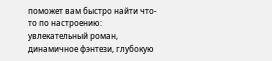поможет вам быстро найти что-то по настроению: увлекательный роман, динамичное фэнтези, глубокую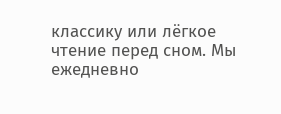классику или лёгкое чтение перед сном. Мы ежедневно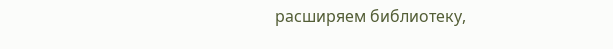расширяем библиотеку,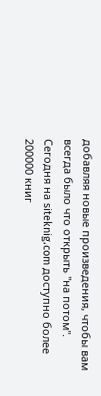добавляя новые произведения, чтобы вам всегда было что открыть "на потом". Сегодня на siteknig.com доступно более 200000 книг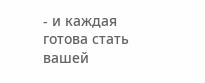- и каждая готова стать вашей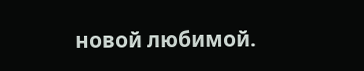новой любимой.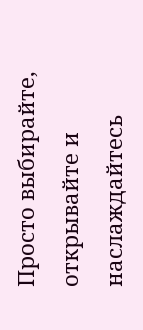Просто выбирайте, открывайте и наслаждайтесь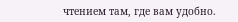чтением там, где вам удобно.